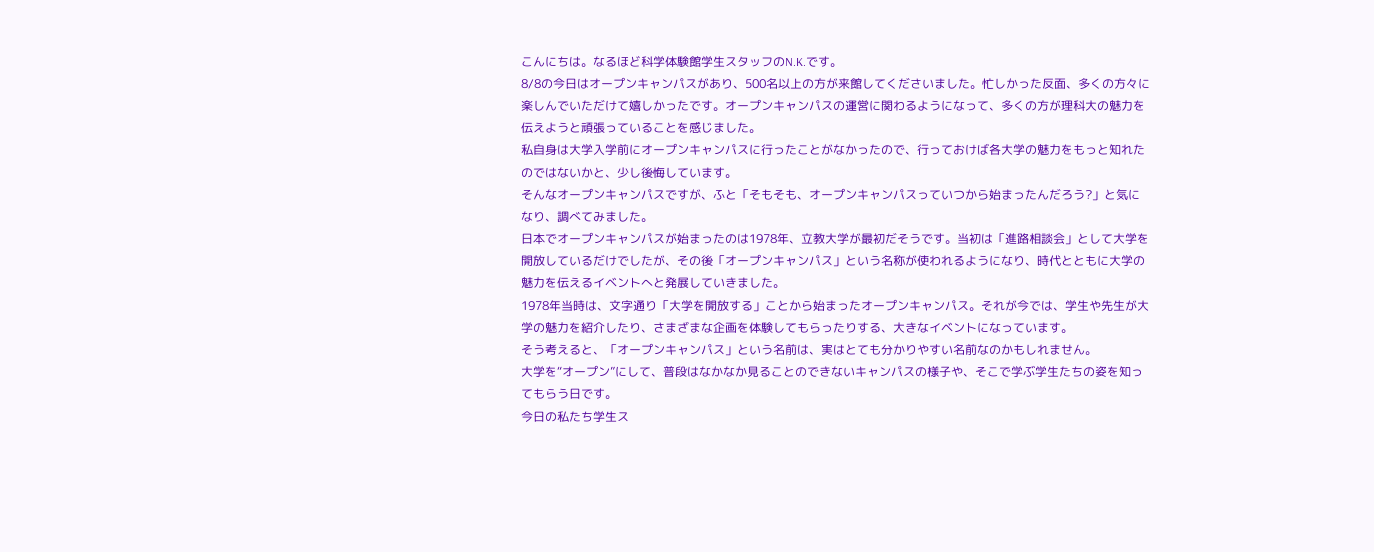こんにちは。なるほど科学体験館学生スタッフのN.K.です。
8/8の今日はオープンキャンパスがあり、500名以上の方が来館してくださいました。忙しかった反面、多くの方々に楽しんでいただけて嬉しかったです。オープンキャンパスの運営に関わるようになって、多くの方が理科大の魅力を伝えようと頑張っていることを感じました。
私自身は大学入学前にオープンキャンパスに行ったことがなかったので、行っておけば各大学の魅力をもっと知れたのではないかと、少し後悔しています。
そんなオープンキャンパスですが、ふと「そもそも、オープンキャンパスっていつから始まったんだろう?」と気になり、調べてみました。
日本でオープンキャンパスが始まったのは1978年、立教大学が最初だそうです。当初は「進路相談会」として大学を開放しているだけでしたが、その後「オープンキャンパス」という名称が使われるようになり、時代とともに大学の魅力を伝えるイベントへと発展していきました。
1978年当時は、文字通り「大学を開放する」ことから始まったオープンキャンパス。それが今では、学生や先生が大学の魅力を紹介したり、さまざまな企画を体験してもらったりする、大きなイベントになっています。
そう考えると、「オープンキャンパス」という名前は、実はとても分かりやすい名前なのかもしれません。
大学を“オープン”にして、普段はなかなか見ることのできないキャンパスの様子や、そこで学ぶ学生たちの姿を知ってもらう日です。
今日の私たち学生ス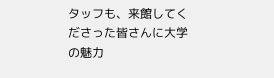タッフも、来館してくださった皆さんに大学の魅力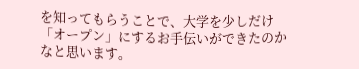を知ってもらうことで、大学を少しだけ「オープン」にするお手伝いができたのかなと思います。